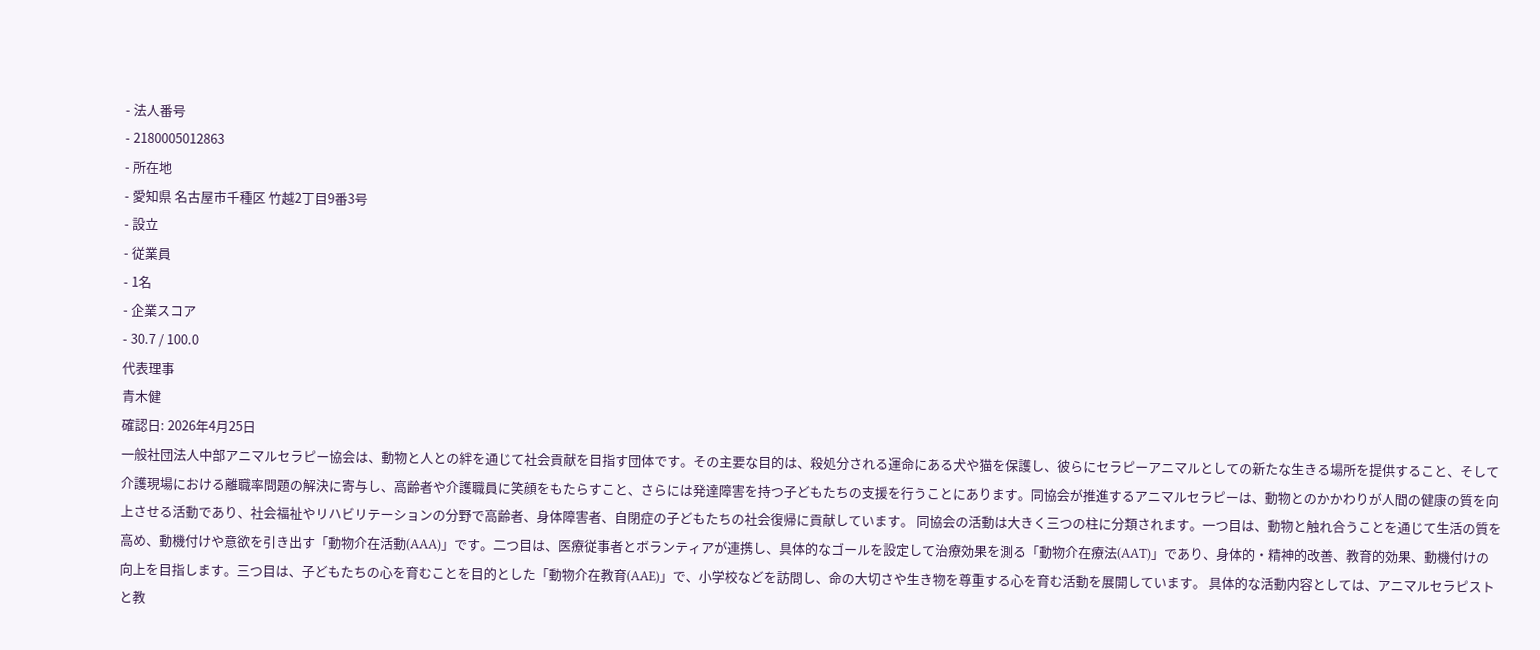- 法人番号
- 2180005012863
- 所在地
- 愛知県 名古屋市千種区 竹越2丁目9番3号
- 設立
- 従業員
- 1名
- 企業スコア
- 30.7 / 100.0
代表理事
青木健
確認日: 2026年4月25日
一般社団法人中部アニマルセラピー協会は、動物と人との絆を通じて社会貢献を目指す団体です。その主要な目的は、殺処分される運命にある犬や猫を保護し、彼らにセラピーアニマルとしての新たな生きる場所を提供すること、そして介護現場における離職率問題の解決に寄与し、高齢者や介護職員に笑顔をもたらすこと、さらには発達障害を持つ子どもたちの支援を行うことにあります。同協会が推進するアニマルセラピーは、動物とのかかわりが人間の健康の質を向上させる活動であり、社会福祉やリハビリテーションの分野で高齢者、身体障害者、自閉症の子どもたちの社会復帰に貢献しています。 同協会の活動は大きく三つの柱に分類されます。一つ目は、動物と触れ合うことを通じて生活の質を高め、動機付けや意欲を引き出す「動物介在活動(AAA)」です。二つ目は、医療従事者とボランティアが連携し、具体的なゴールを設定して治療効果を測る「動物介在療法(AAT)」であり、身体的・精神的改善、教育的効果、動機付けの向上を目指します。三つ目は、子どもたちの心を育むことを目的とした「動物介在教育(AAE)」で、小学校などを訪問し、命の大切さや生き物を尊重する心を育む活動を展開しています。 具体的な活動内容としては、アニマルセラピストと教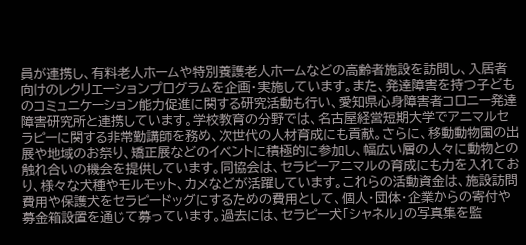員が連携し、有料老人ホームや特別養護老人ホームなどの高齢者施設を訪問し、入居者向けのレクリエーションプログラムを企画・実施しています。また、発達障害を持つ子どものコミュニケーション能力促進に関する研究活動も行い、愛知県心身障害者コロニー発達障害研究所と連携しています。学校教育の分野では、名古屋経営短期大学でアニマルセラピーに関する非常勤講師を務め、次世代の人材育成にも貢献。さらに、移動動物園の出展や地域のお祭り、矯正展などのイベントに積極的に参加し、幅広い層の人々に動物との触れ合いの機会を提供しています。同協会は、セラピーアニマルの育成にも力を入れており、様々な犬種やモルモット、カメなどが活躍しています。これらの活動資金は、施設訪問費用や保護犬をセラピードッグにするための費用として、個人・団体・企業からの寄付や募金箱設置を通じて募っています。過去には、セラピー犬「シャネル」の写真集を監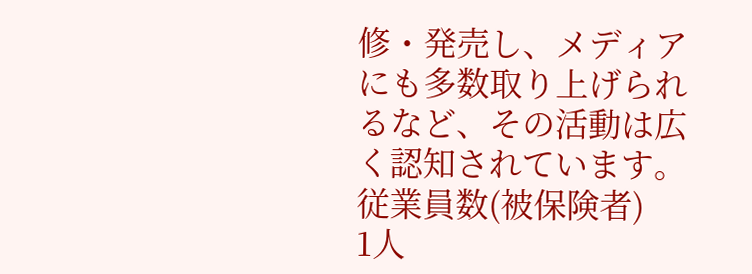修・発売し、メディアにも多数取り上げられるなど、その活動は広く認知されています。
従業員数(被保険者)
1人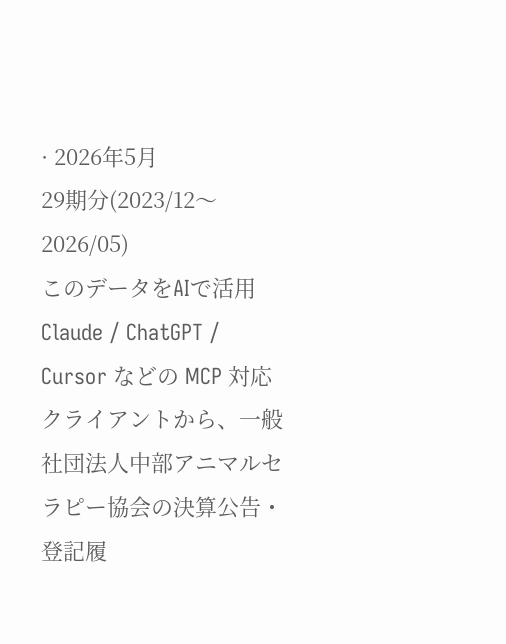· 2026年5月
29期分(2023/12〜2026/05)
このデータをAIで活用
Claude / ChatGPT / Cursor などの MCP 対応クライアントから、一般社団法人中部アニマルセラピー協会の決算公告・登記履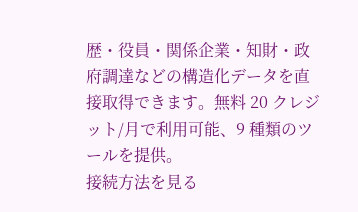歴・役員・関係企業・知財・政府調達などの構造化データを直接取得できます。無料 20 クレジット/月で利用可能、9 種類のツールを提供。
接続方法を見る